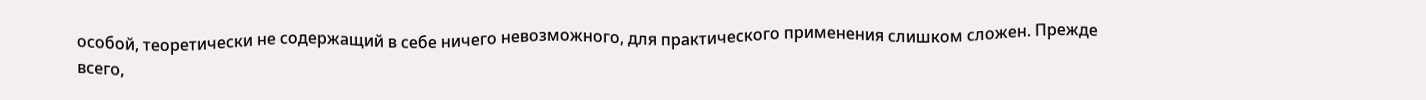особой, теоретически не содержащий в себе ничего невозможного, для практического применения слишком сложен. Прежде всего,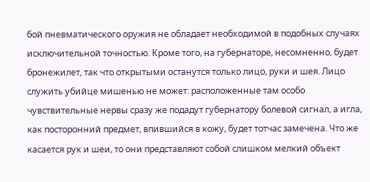бой пневматического оружия не обладает необходимой в подобных случаях исключительной точностью. Кроме того, на губернаторе, несомненно, будет бронежилет, так что открытыми останутся только лицо, руки и шея. Лицо служить убийце мишенью не может: расположенные там особо чувствительные нервы сразу же подадут губернатору болевой сигнал, а игла, как посторонний предмет, впившийся в кожу, будет тотчас замечена. Что же касается рук и шеи, то они представляют собой слишком мелкий объект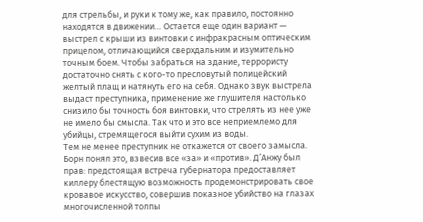для стрельбы, и руки к тому же, как правило, постоянно находятся в движении… Остается еще один вариант — выстрел с крыши из винтовки с инфракрасным оптическим прицелом, отличающийся сверхдальним и изумительно точным боем. Чтобы забраться на здание, террористу достаточно снять с кого-то пресловутый полицейский желтый плащ и натянуть его на себя. Однако звук выстрела выдаст преступника, применение же глушителя настолько снизило бы точность боя винтовки, что стрелять из нее уже не имело бы смысла. Так что и это все неприемлемо для убийцы, стремящегося выйти сухим из воды.
Тем не менее преступник не откажется от своего замысла. Борн понял это, взвесив все «за» и «против». Д’Анжу был прав: предстоящая встреча губернатора предоставляет киллеру блестящую возможность продемонстрировать свое кровавое искусство, совершив показное убийство на глазах многочисленной толпы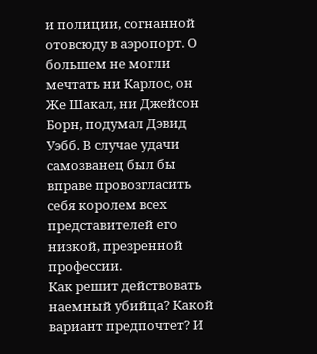и полиции, согнанной отовсюду в аэропорт. О большем не могли мечтать ни Карлос, он Же Шакал, ни Джейсон Борн, подумал Дэвид Уэбб. В случае удачи самозванец был бы вправе провозгласить себя королем всех представителей его низкой, презренной профессии.
Как решит действовать наемный убийца? Какой вариант предпочтет? И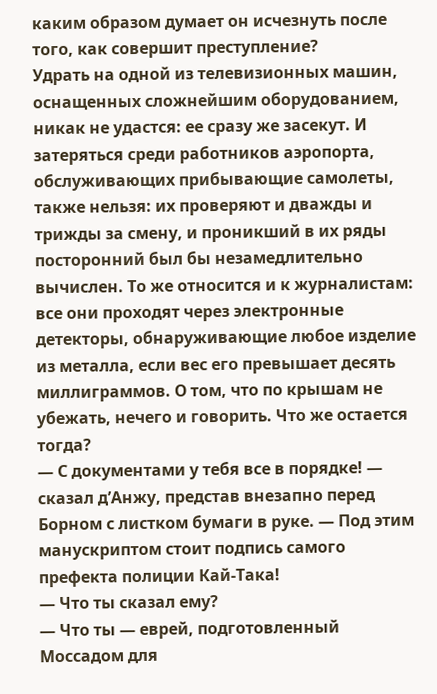каким образом думает он исчезнуть после того, как совершит преступление?
Удрать на одной из телевизионных машин, оснащенных сложнейшим оборудованием, никак не удастся: ее сразу же засекут. И затеряться среди работников аэропорта, обслуживающих прибывающие самолеты, также нельзя: их проверяют и дважды и трижды за смену, и проникший в их ряды посторонний был бы незамедлительно вычислен. То же относится и к журналистам: все они проходят через электронные детекторы, обнаруживающие любое изделие из металла, если вес его превышает десять миллиграммов. О том, что по крышам не убежать, нечего и говорить. Что же остается тогда?
— С документами у тебя все в порядке! — сказал д’Анжу, представ внезапно перед Борном с листком бумаги в руке. — Под этим манускриптом стоит подпись самого префекта полиции Кай-Така!
— Что ты сказал ему?
— Что ты — еврей, подготовленный Моссадом для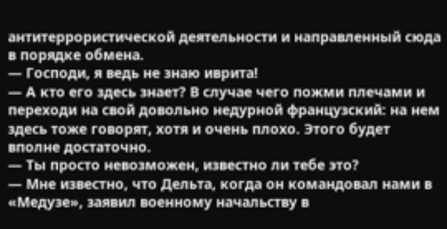антитеррористической деятельности и направленный сюда в порядке обмена.
— Господи, я ведь не знаю иврита!
— А кто его здесь знает? В случае чего пожми плечами и переходи на свой довольно недурной французский: на нем здесь тоже говорят, хотя и очень плохо. Этого будет вполне достаточно.
— Ты просто невозможен, известно ли тебе это?
— Мне известно, что Дельта, когда он командовал нами в «Медузе», заявил военному начальству в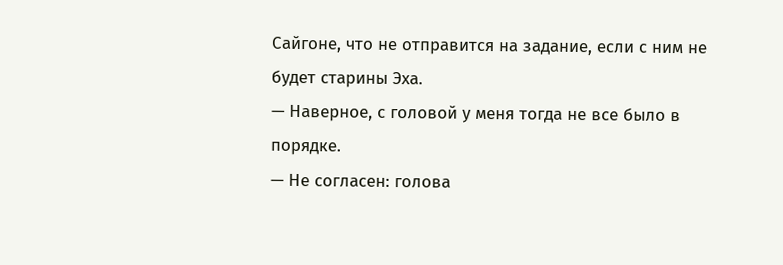Сайгоне, что не отправится на задание, если с ним не будет старины Эха.
— Наверное, с головой у меня тогда не все было в порядке.
— Не согласен: голова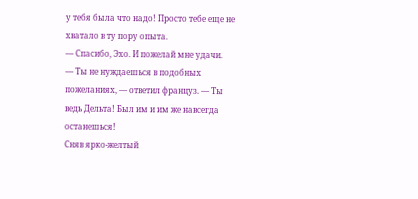у тебя была что надо! Просто тебе еще не хватало в ту пору опыта.
— Спасибо, Эхо. И пожелай мне удачи.
— Ты не нуждаешься в подобных пожеланиях, — ответил француз. — Ты ведь Дельта! Был им и им же навсегда останешься!
Сняв ярко-желтый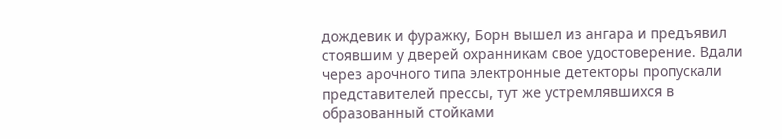дождевик и фуражку, Борн вышел из ангара и предъявил стоявшим у дверей охранникам свое удостоверение. Вдали через арочного типа электронные детекторы пропускали представителей прессы, тут же устремлявшихся в образованный стойками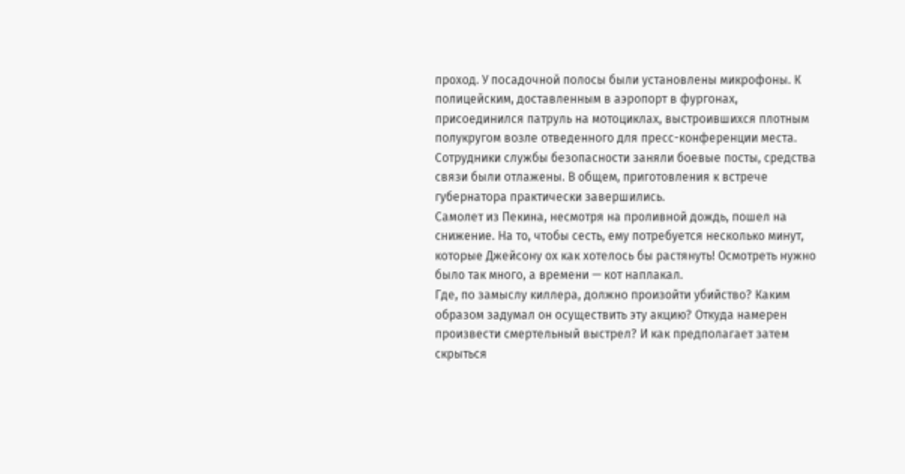проход. У посадочной полосы были установлены микрофоны. К полицейским, доставленным в аэропорт в фургонах, присоединился патруль на мотоциклах, выстроившихся плотным полукругом возле отведенного для пресс-конференции места. Сотрудники службы безопасности заняли боевые посты, средства связи были отлажены. В общем, приготовления к встрече губернатора практически завершились.
Самолет из Пекина, несмотря на проливной дождь, пошел на снижение. На то, чтобы сесть, ему потребуется несколько минут, которые Джейсону ох как хотелось бы растянуть! Осмотреть нужно было так много, а времени — кот наплакал.
Где, по замыслу киллера, должно произойти убийство? Каким образом задумал он осуществить эту акцию? Откуда намерен произвести смертельный выстрел? И как предполагает затем скрыться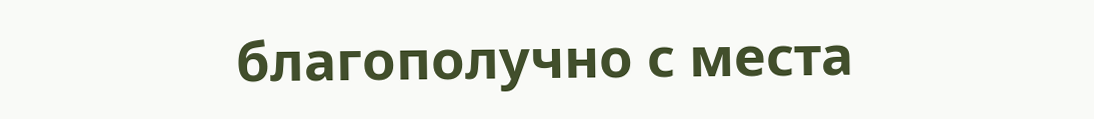благополучно с места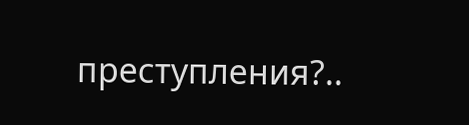преступления?..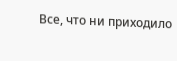Все, что ни приходило